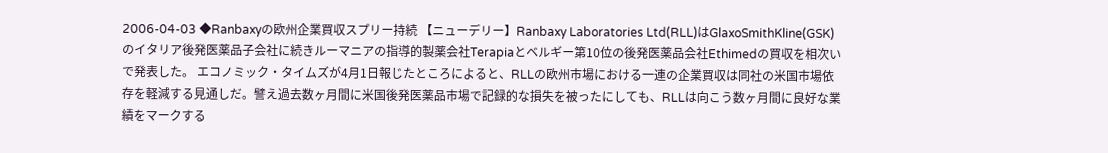2006-04-03 ◆Ranbaxyの欧州企業買収スプリー持続 【ニューデリー】Ranbaxy Laboratories Ltd(RLL)はGlaxoSmithKline(GSK)のイタリア後発医薬品子会社に続きルーマニアの指導的製薬会社Terapiaとベルギー第10位の後発医薬品会社Ethimedの買収を相次いで発表した。 エコノミック・タイムズが4月1日報じたところによると、RLLの欧州市場における一連の企業買収は同社の米国市場依存を軽減する見通しだ。譬え過去数ヶ月間に米国後発医薬品市場で記録的な損失を被ったにしても、RLLは向こう数ヶ月間に良好な業績をマークする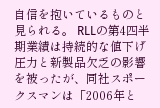自信を抱いているものと見られる。 RLLの第4四半期業績は持続的な値下げ圧力と新製品欠乏の影響を被ったが、同社スポークスマンは「2006年と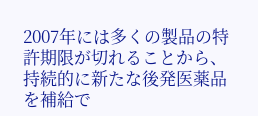2007年には多くの製品の特許期限が切れることから、持続的に新たな後発医薬品を補給で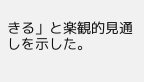きる」と楽観的見通しを示した。